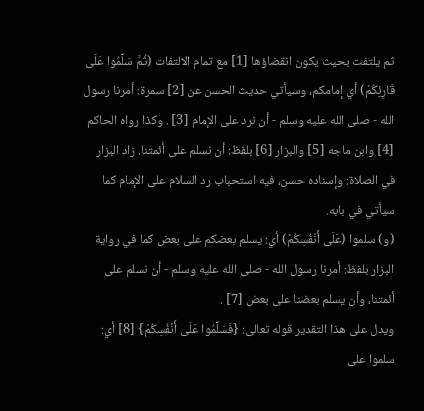ثم يلتفت بحيث يكون انقضاؤها [1] مع تمام الالتفات (ثُمَّ سَلِّمُوا عَلَى قَارِئِكُمْ) أي إمامكم، وسيأتي حديث الحسن عن [2] سمرة: أمرنا رسول الله - صلى الله عليه وسلم - أن نرد على الإمام [3] . وكذا رواه الحاكم [4] وابن ماجه [5] والبزار [6] بلفظ: أن نسلم على أئمتنا. زاد البزار في الصلاة: وإسناده حسن، فيه استحباب رد السلام على الإمام كما سيأتي في بابه.
(و) سلموا (عَلَى أَنْفُسِكُمْ) أي: يسلم بعضكم على بعض كما في رواية البزار بلفظ: أمرنا رسول الله - صلى الله عليه وسلم - أن نسلم على أئمتنا، وأن يسلم بعضنا على بعض [7] .
ويدل على هذا التقدير قوله تعالى: {فَسَلِّمُوا عَلَى أَنْفُسِكُمْ} [8] أي: سلموا على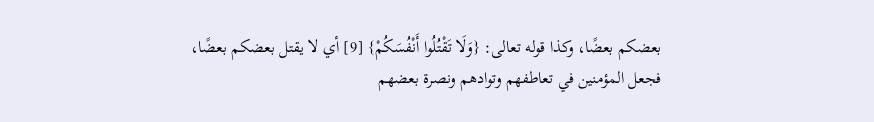بعضكم بعضًا، وكذا قوله تعالى: {وَلَا تَقْتُلُوا أَنْفُسَكُمْ} [9] أي لا يقتل بعضكم بعضًا، فجعل المؤمنين في تعاطفهم وتوادهم ونصرة بعضهم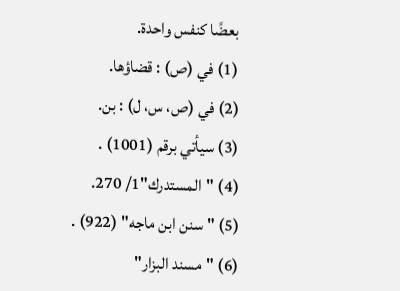بعضًا كنفس واحدة.
(1) في (ص) : قضاؤها.
(2) في (ص، س، ل) : بن.
(3) سيأتي برقم (1001) .
(4) "المستدرك"1/ 270.
(5) "سنن ابن ماجه" (922) .
(6) "مسند البزار"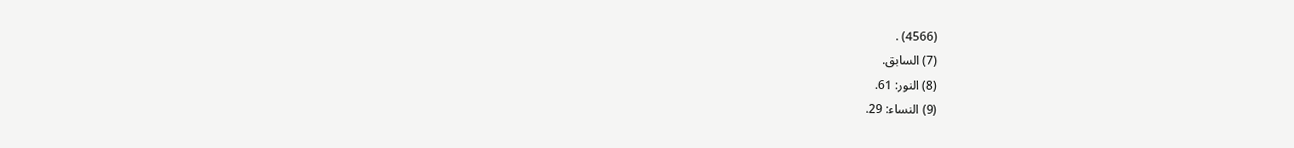(4566) .
(7) السابق.
(8) النور: 61.
(9) النساء: 29.